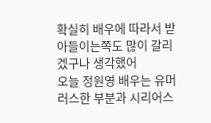확실히 배우에 따라서 받아들이는쪽도 많이 갈리겠구나 생각했어
오늘 정원영 배우는 유머러스한 부분과 시리어스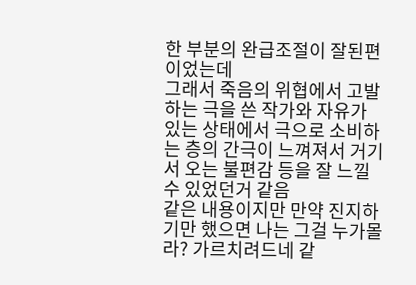한 부분의 완급조절이 잘된편이었는데
그래서 죽음의 위협에서 고발하는 극을 쓴 작가와 자유가 있는 상태에서 극으로 소비하는 층의 간극이 느껴져서 거기서 오는 불편감 등을 잘 느낄수 있었던거 같음
같은 내용이지만 만약 진지하기만 했으면 나는 그걸 누가몰라? 가르치려드네 같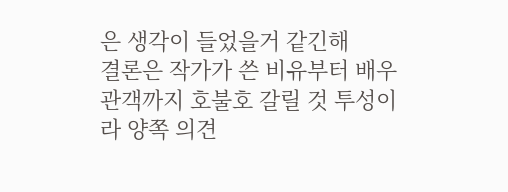은 생각이 들었을거 같긴해
결론은 작가가 쓴 비유부터 배우 관객까지 호불호 갈릴 것 투성이라 양쪽 의견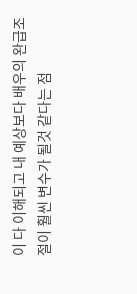이 다 이해되고 내 예상보다 배우의 완급조절이 훨씬 변수가 될것 같다는 점